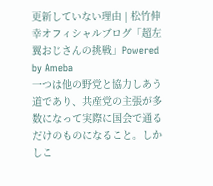更新していない理由 | 松竹伸幸オフィシャルブログ「超左翼おじさんの挑戦」Powered by Ameba
一つは他の野党と協力しあう道であり、共産党の主張が多数になって実際に国会で通るだけのものになること。しかしこ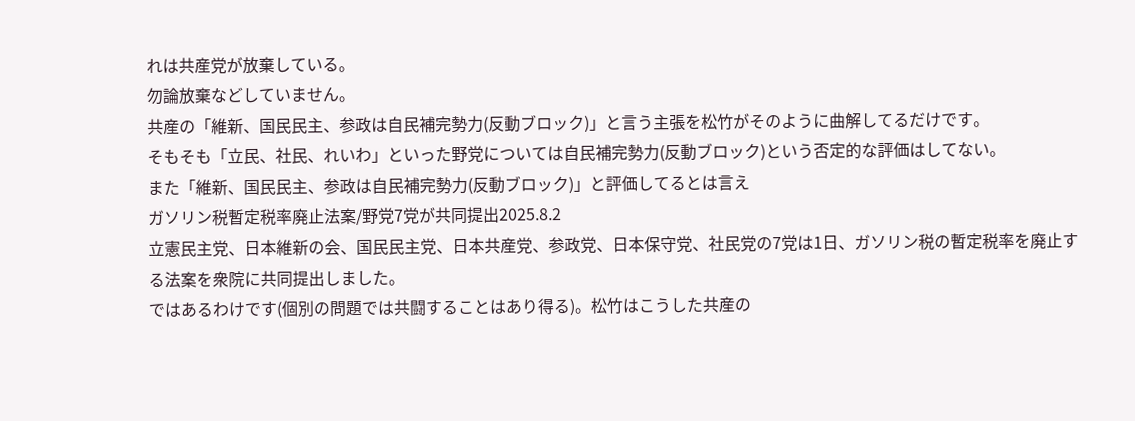れは共産党が放棄している。
勿論放棄などしていません。
共産の「維新、国民民主、参政は自民補完勢力(反動ブロック)」と言う主張を松竹がそのように曲解してるだけです。
そもそも「立民、社民、れいわ」といった野党については自民補完勢力(反動ブロック)という否定的な評価はしてない。
また「維新、国民民主、参政は自民補完勢力(反動ブロック)」と評価してるとは言え
ガソリン税暫定税率廃止法案/野党7党が共同提出2025.8.2
立憲民主党、日本維新の会、国民民主党、日本共産党、参政党、日本保守党、社民党の7党は1日、ガソリン税の暫定税率を廃止する法案を衆院に共同提出しました。
ではあるわけです(個別の問題では共闘することはあり得る)。松竹はこうした共産の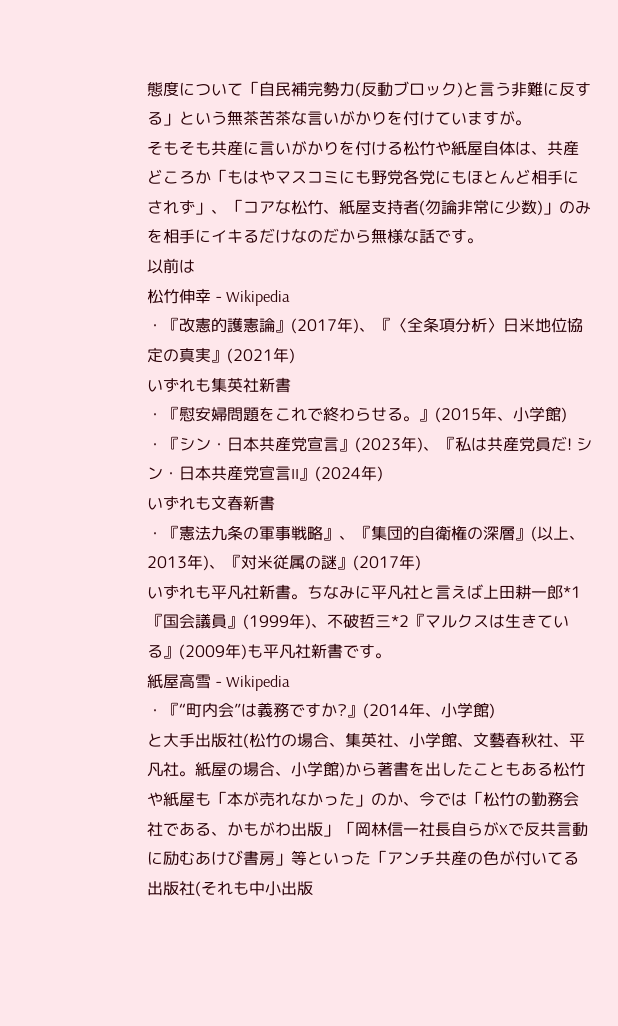態度について「自民補完勢力(反動ブロック)と言う非難に反する」という無茶苦茶な言いがかりを付けていますが。
そもそも共産に言いがかりを付ける松竹や紙屋自体は、共産どころか「もはやマスコミにも野党各党にもほとんど相手にされず」、「コアな松竹、紙屋支持者(勿論非常に少数)」のみを相手にイキるだけなのだから無様な話です。
以前は
松竹伸幸 - Wikipedia
・『改憲的護憲論』(2017年)、『〈全条項分析〉日米地位協定の真実』(2021年)
いずれも集英社新書
・『慰安婦問題をこれで終わらせる。』(2015年、小学館)
・『シン・日本共産党宣言』(2023年)、『私は共産党員だ! シン・日本共産党宣言II』(2024年)
いずれも文春新書
・『憲法九条の軍事戦略』、『集団的自衛権の深層』(以上、2013年)、『対米従属の謎』(2017年)
いずれも平凡社新書。ちなみに平凡社と言えば上田耕一郎*1『国会議員』(1999年)、不破哲三*2『マルクスは生きている』(2009年)も平凡社新書です。
紙屋高雪 - Wikipedia
・『“町内会”は義務ですか?』(2014年、小学館)
と大手出版社(松竹の場合、集英社、小学館、文藝春秋社、平凡社。紙屋の場合、小学館)から著書を出したこともある松竹や紙屋も「本が売れなかった」のか、今では「松竹の勤務会社である、かもがわ出版」「岡林信一社長自らがXで反共言動に励むあけび書房」等といった「アンチ共産の色が付いてる出版社(それも中小出版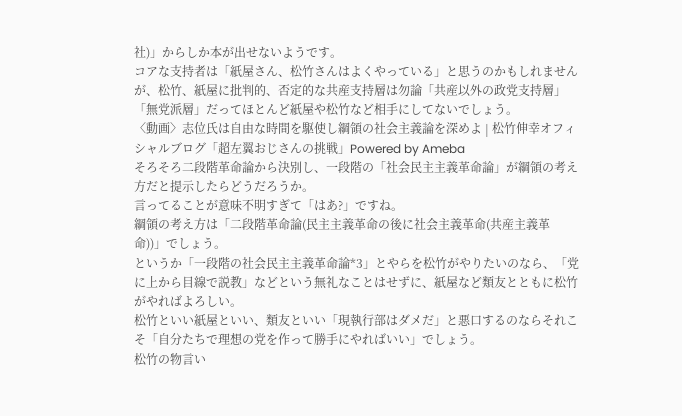社)」からしか本が出せないようです。
コアな支持者は「紙屋さん、松竹さんはよくやっている」と思うのかもしれませんが、松竹、紙屋に批判的、否定的な共産支持層は勿論「共産以外の政党支持層」「無党派層」だってほとんど紙屋や松竹など相手にしてないでしょう。
〈動画〉志位氏は自由な時間を駆使し綱領の社会主義論を深めよ | 松竹伸幸オフィシャルブログ「超左翼おじさんの挑戦」Powered by Ameba
そろそろ二段階革命論から決別し、一段階の「社会民主主義革命論」が綱領の考え方だと提示したらどうだろうか。
言ってることが意味不明すぎて「はあ?」ですね。
綱領の考え方は「二段階革命論(民主主義革命の後に社会主義革命(共産主義革命))」でしょう。
というか「一段階の社会民主主義革命論*3」とやらを松竹がやりたいのなら、「党に上から目線で説教」などという無礼なことはせずに、紙屋など類友とともに松竹がやればよろしい。
松竹といい紙屋といい、類友といい「現執行部はダメだ」と悪口するのならそれこそ「自分たちで理想の党を作って勝手にやればいい」でしょう。
松竹の物言い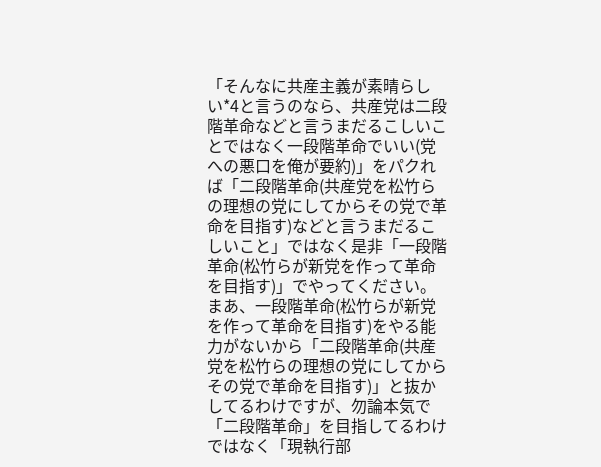「そんなに共産主義が素晴らしい*4と言うのなら、共産党は二段階革命などと言うまだるこしいことではなく一段階革命でいい(党への悪口を俺が要約)」をパクれば「二段階革命(共産党を松竹らの理想の党にしてからその党で革命を目指す)などと言うまだるこしいこと」ではなく是非「一段階革命(松竹らが新党を作って革命を目指す)」でやってください。
まあ、一段階革命(松竹らが新党を作って革命を目指す)をやる能力がないから「二段階革命(共産党を松竹らの理想の党にしてからその党で革命を目指す)」と抜かしてるわけですが、勿論本気で「二段階革命」を目指してるわけではなく「現執行部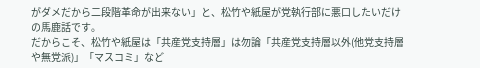がダメだから二段階革命が出来ない」と、松竹や紙屋が党執行部に悪口したいだけの馬鹿話です。
だからこそ、松竹や紙屋は「共産党支持層」は勿論「共産党支持層以外(他党支持層や無党派)」「マスコミ」など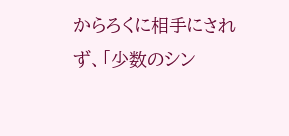からろくに相手にされず、「少数のシン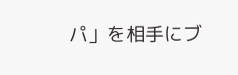パ」を相手にブ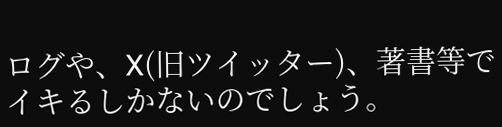ログや、X(旧ツイッター)、著書等でイキるしかないのでしょう。